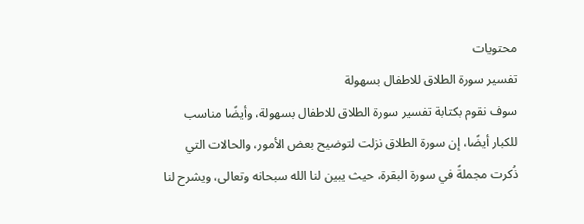محتويات
تفسير سورة الطلاق للاطفال بسهولة
سوف نقوم بكتابة تفسير سورة الطلاق للاطفال بسهولة، وأيضًا مناسب للكبار أيضًا، إن سورة الطلاق نزلت لتوضيح بعض الأمور، والحالات التي ذُكرت مجملةً في سورة البقرة، حيث يبين لنا الله سبحانه وتعالى، ويشرح لنا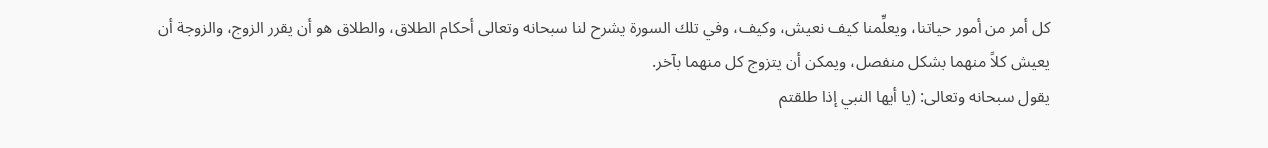كل أمر من أمور حياتنا، ويعلِّمنا كيف نعيش، وكيف، وفي تلك السورة يشرح لنا سبحانه وتعالى أحكام الطلاق، والطلاق هو أن يقرر الزوج، والزوجة أن يعيش كلاً منهما بشكل منفصل، ويمكن أن يتزوج كل منهما بآخر.
يقول سبحانه وتعالى: (يا أيها النبي إذا طلقتم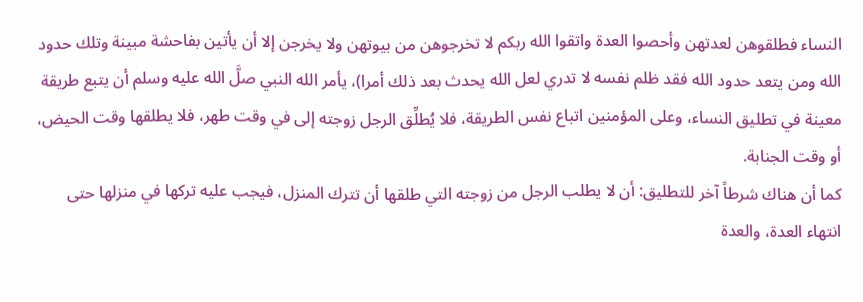النساء فطلقوهن لعدتهن وأحصوا العدة واتقوا الله ربكم لا تخرجوهن من بيوتهن ولا يخرجن إلا أن يأتين بفاحشة مبينة وتلك حدود الله ومن يتعد حدود الله فقد ظلم نفسه لا تدري لعل الله يحدث بعد ذلك أمرا)، يأمر الله النبي صلَّ الله عليه وسلم أن يتبع طريقة معينة في تطليق النساء، وعلى المؤمنين اتباع نفس الطريقة، فلا يُطلِّق الرجل زوجته إلى في وقت طهر، فلا يطلقها وقت الحيض، أو وقت الجنابة.
كما أن هناك شرطاً آخر للتطليق: أن لا يطلب الرجل من زوجته التي طلقها أن تترك المنزل، فيجب عليه تركها في منزلها حتى انتهاء العدة، والعدة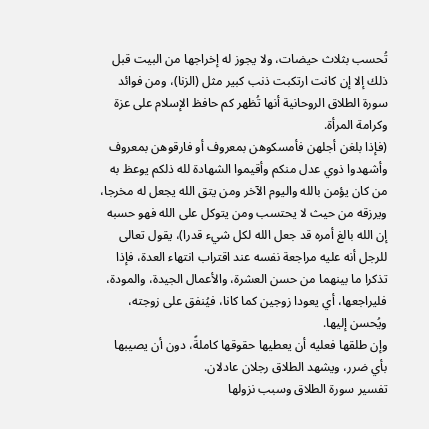تُحسب بثلاث حيضات، ولا يجوز له إخراجها من البيت قبل ذلك إلا إن كانت ارتكبت ذنب كبير مثل (الزنا)، ومن فوائد سورة الطلاق الروحانية أنها تُظهر كم حافظ الإسلام على عزة وكرامة المرأة.
(فإذا بلغن أجلهن فأمسكوهن بمعروف أو فارقوهن بمعروف وأشهدوا ذوي عدل منكم وأقيموا الشهادة لله ذلكم يوعظ به من كان يؤمن بالله واليوم الآخر ومن يتق الله يجعل له مخرجا، ويرزقه من حيث لا يحتسب ومن يتوكل على الله فهو حسبه إن الله بالغ أمره قد جعل الله لكل شيء قدرا)، يقول تعالى للرجل أنه عليه مراجعة نفسه عند اقتراب انتهاء العدة، فإذا تذكرا ما بينهما من حسن العشرة، والأعمال الجيدة، والمودة، فليراجعها، أي يعودا زوجين كما كانا، فيُنفق على زوجته، ويُحسن إليها.
وإن طلقها فعليه أن يعطيها حقوقها كاملةً، دون أن يصيبها بأي ضرر، ويشهد الطلاق رجلان عادلان.
تفسير سورة الطلاق وسبب نزولها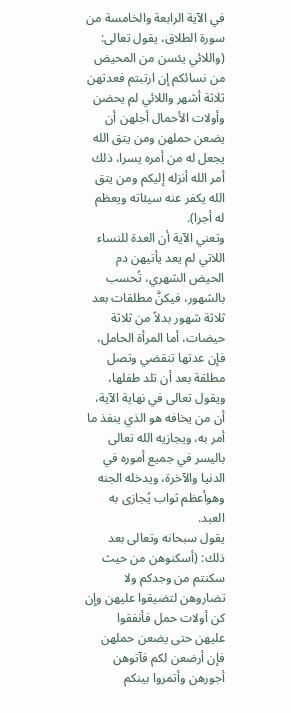في الآية الرابعة والخامسة من سورة الطلاق، يقول تعالى: (واللائي يئسن من المحيض من نسائكم إن ارتبتم فعدتهن ثلاثة أشهر واللائي لم يحضن وأولات الأحمال أجلهن أن يضعن حملهن ومن يتق الله يجعل له من أمره يسرا، ذلك أمر الله أنزله إليكم ومن يتق الله يكفر عنه سيئاته ويعظم له أجرا).
وتعني الآية أن العدة للنساء اللاتي لم يعد يأتيهن دم الحيض الشهري، تُحسب بالشهور، فيكنَّ مطلقات بعد ثلاثة شهور بدلاً من ثلاثة حيضات، أما المرأة الحامل، فإن عدتها تنقضي وتصل مطلقة بعد أن تلد طفلها، ويقول تعالى في نهاية الآية، أن من يخافه هو الذي ينفذ ما أمر به، ويجازيه الله تعالى باليسر في جميع أموره في الدنيا والآخرة، ويدخله الجنه وهوأعظم ثواب يُجازى به العبد.
يقول سبحانه وتعالى بعد ذلك: (أسكنوهن من حيث سكنتم من وجدكم ولا تضاروهن لتضيقوا عليهن وإن كن أولات حمل فأنفقوا عليهن حتى يضعن حملهن فإن أرضعن لكم فآتوهن أجورهن وأتمروا بينكم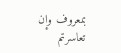بمعروف وإن تعاسرتم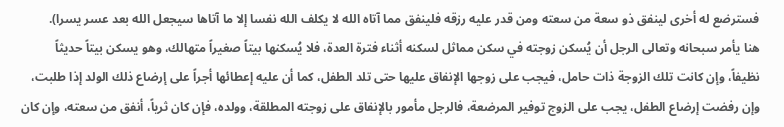فسترضع له أخرى لينفق ذو سعة من سعته ومن قدر عليه رزقه فلينفق مما آتاه الله لا يكلف الله نفسا إلا ما آتاها سيجعل الله بعد عسر يسرا).
هنا يأمر سبحانه وتعالى الرجل أن يُسكن زوجته في سكن مماثل لسكنه أثناء فترة العدة، فلا يُسكنها بيتاً صغيراً متهالك، وهو يسكن بيتاً حديثاً نظيفاً، وإن كانت تلك الزوجة ذات حامل، فيجب على زوجها الإنفاق عليها حتى تلد الطفل، كما أن عليه إعطائها أجراً على إرضاع ذلك الولد إذا طلبت، وإن رفضت إرضاع الطفل، يجب على الزوج توفير المرضعة، فالرجل مأمور بالإنفاق على زوجته المطلقة، وولده، فإن كان ثرياً، أنفق من سعته، وإن كان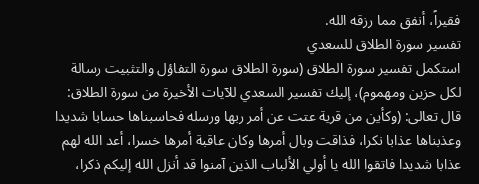فقيراً، أنفق مما رزقه الله.
تفسير سورة الطلاق للسعدي
استكمل تفسير سورة الطلاق (سورة الطلاق سورة التفاؤل والتثبيت رسالة لكل حزين ومهموم)، إليك تفسير السعدي للآيات الأخيرة من سورة الطلاق:
قال تعالى: (وكأين من قرية عتت عن أمر ربها ورسله فحاسبناها حسابا شديدا وعذبناها عذابا نكرا، فذاقت وبال أمرها وكان عاقبة أمرها خسرا، أعد الله لهم عذابا شديدا فاتقوا الله يا أولي الألباب الذين آمنوا قد أنزل الله إليكم ذكرا،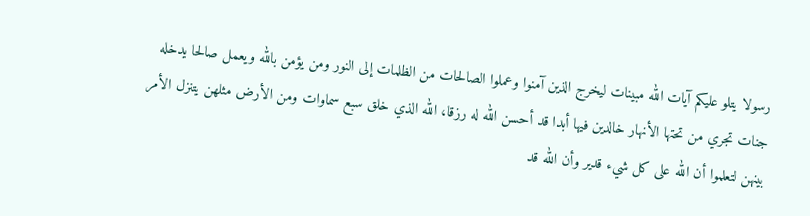رسولا يتلو عليكم آيات الله مبينات ليخرج الذين آمنوا وعملوا الصالحات من الظلمات إلى النور ومن يؤمن بالله ويعمل صالحا يدخله جنات تجري من تحتها الأنهار خالدين فيها أبدا قد أحسن الله له رزقا، الله الذي خلق سبع سماوات ومن الأرض مثلهن يتنزل الأمر بينهن لتعلموا أن الله على كل شيء قدير وأن الله قد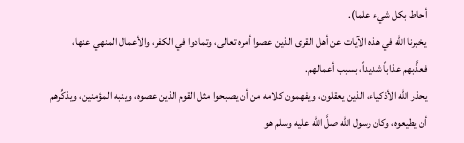أحاط بكل شيء علما).
يخبرنا الله في هذه الآيات عن أهل القرى الذين عصوا أمره تعالى، وتمادوا في الكفر، والأعمال المنهي عنها، فعذَّبهم عذاباً شديداً، بسبب أعمالهم.
يحذر الله الأذكياء، الذين يعقلون، ويفهمون كلامه من أن يصبحوا مثل القوم الذين عصوه، وينبه المؤمنين، ويذكِّرهم أن يطيعوه، وكان رسول الله صلَّ الله عليه وسلم هو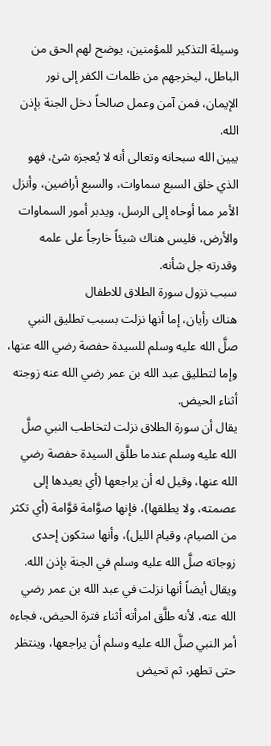وسيلة التذكير للمؤمنين، يوضح لهم الحق من الباطل، ليخرجهم من ظلمات الكفر إلى نور الإيمان، فمن آمن وعمل صالحاً دخل الجنة بإذن الله.
يبين الله سبحانه وتعالى أنه لا يُعجزه شئ، فهو الذي خلق السبع سماوات، والسبع أراضين، وأنزل الأمر مما أوحاه إلى الرسل، ويدبر أمور السماوات والأرض، فليس هناك شيئاً خارجاً على علمه وقدرته جل شأنه.
سبب نزول سورة الطلاق للاطفال
هناك رأيان، إما أنها نزلت بسبب تطليق النبي صلَّ الله عليه وسلم للسيدة حفصة رضي الله عنها، وإما لتطليق عبد الله بن عمر رضي الله عنه زوجته أثناء الحيض.
يقال أن سورة الطلاق نزلت لتخاطب النبي صلَّ الله عليه وسلم عندما طلَّق السيدة حفصة رضي الله عنها، وقيل له أن يراجعها (أي يعيدها إلى عصمته، ولا يطلقها)، فإنها صوَّامة قوَّامة (أي تكثر من الصيام، وقيام الليل)، وأنها ستكون إحدى زوجاته صلَّ الله عليه وسلم في الجنة بإذن الله.
ويقال أيضاً أنها نزلت في عبد الله بن عمر رضي الله عنه، لأنه طلَّق امرأته أثناء فترة الحيض، فجاءه أمر النبي صلَّ الله عليه وسلم أن يراجعها، وينتظر حتى تطهر، ثم تحيض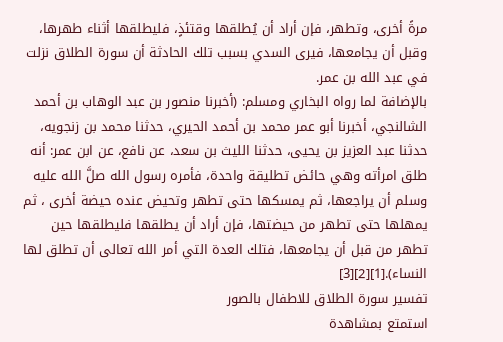مرةً أخرى، وتطهر، فإن أراد أن يُطلقها وقتئذٍ، فليطلقها أثناء طهرها، وقبل أن يجامعها، فيرى السدي بسبب تلك الحادثة أن سورة الطلاق نزلت في عبد الله بن عمر.
بالإضافة لما رواه البخاري ومسلم: (أخبرنا منصور بن عبد الوهاب بن أحمد الشالنجي، أخبرنا أبو عمر محمد بن أحمد الحيري، حدثنا محمد بن زنجويه، حدثنا عبد العزيز بن يحيى، حدثنا الليث بن سعد، عن نافع، عن ابن عمر: أنه طلق امرأته وهي حائض تطليقة واحدة، فأمره رسول الله صلَّ الله عليه وسلم أن يراجعها، ثم يمسكها حتى تطهر وتحيض عنده حيضة أخرى ، ثم يمهلها حتى تطهر من حيضتها، فإن أراد أن يطلقها فليطلقها حين تطهر من قبل أن يجامعها، فتلك العدة التي أمر الله تعالى أن تطلق لها النساء).[1][2][3]
تفسير سورة الطلاق للاطفال بالصور
استمتع بمشاهدة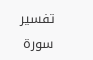تفسير سورة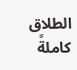الطلاق كاملةً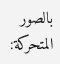بالصور المتحركة: